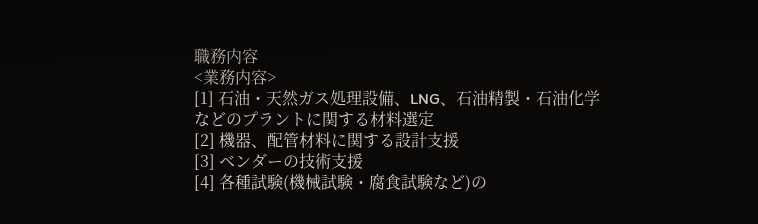職務内容
<業務内容>
[1] 石油・天然ガス処理設備、LNG、石油精製・石油化学などのプラントに関する材料選定
[2] 機器、配管材料に関する設計支援
[3] ベンダーの技術支援
[4] 各種試験(機械試験・腐食試験など)の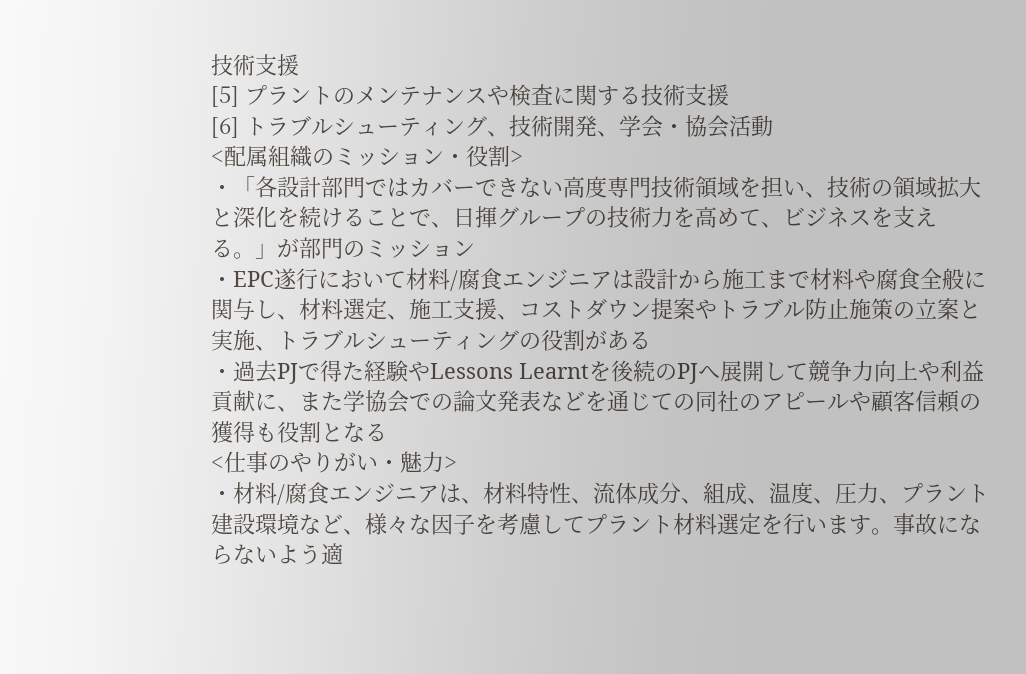技術支援
[5] プラントのメンテナンスや検査に関する技術支援
[6] トラブルシューティング、技術開発、学会・協会活動
<配属組織のミッション・役割>
・「各設計部門ではカバーできない高度専門技術領域を担い、技術の領域拡大と深化を続けることで、日揮グループの技術力を高めて、ビジネスを支える。」が部門のミッション
・EPC遂行において材料/腐食エンジニアは設計から施工まで材料や腐食全般に関与し、材料選定、施工支援、コストダウン提案やトラブル防止施策の立案と実施、トラブルシューティングの役割がある
・過去PJで得た経験やLessons Learntを後続のPJへ展開して競争力向上や利益貢献に、また学協会での論文発表などを通じての同社のアピールや顧客信頼の獲得も役割となる
<仕事のやりがい・魅力>
・材料/腐食エンジニアは、材料特性、流体成分、組成、温度、圧力、プラント建設環境など、様々な因子を考慮してプラント材料選定を行います。事故にならないよう適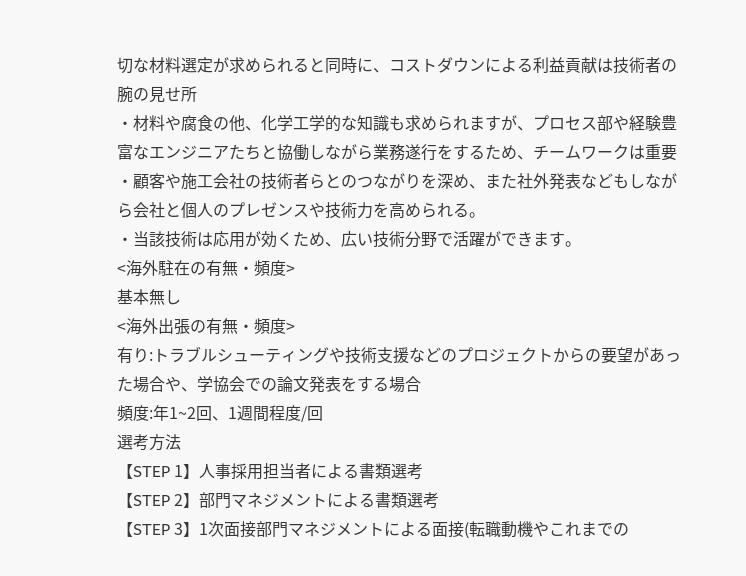切な材料選定が求められると同時に、コストダウンによる利益貢献は技術者の腕の見せ所
・材料や腐食の他、化学工学的な知識も求められますが、プロセス部や経験豊富なエンジニアたちと協働しながら業務遂行をするため、チームワークは重要
・顧客や施工会社の技術者らとのつながりを深め、また社外発表などもしながら会社と個人のプレゼンスや技術力を高められる。
・当該技術は応用が効くため、広い技術分野で活躍ができます。
<海外駐在の有無・頻度>
基本無し
<海外出張の有無・頻度>
有り:トラブルシューティングや技術支援などのプロジェクトからの要望があった場合や、学協会での論文発表をする場合
頻度:年1~2回、1週間程度/回
選考方法
【STEP 1】人事採用担当者による書類選考
【STEP 2】部門マネジメントによる書類選考
【STEP 3】1次面接部門マネジメントによる面接(転職動機やこれまでの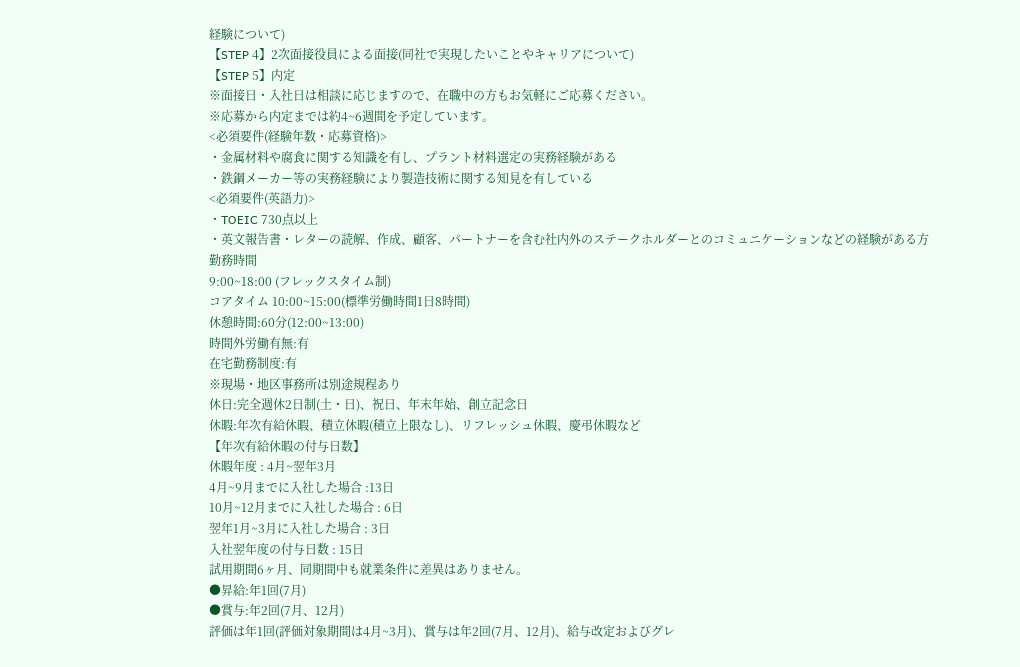経験について)
【STEP 4】2次面接役員による面接(同社で実現したいことやキャリアについて)
【STEP 5】内定
※面接日・入社日は相談に応じますので、在職中の方もお気軽にご応募ください。
※応募から内定までは約4~6週間を予定しています。
<必須要件(経験年数・応募資格)>
・金属材料や腐食に関する知識を有し、プラント材料選定の実務経験がある
・鉄鋼メーカー等の実務経験により製造技術に関する知見を有している
<必須要件(英語力)>
・TOEIC 730点以上
・英文報告書・レターの読解、作成、顧客、パートナーを含む社内外のステークホルダーとのコミュニケーションなどの経験がある方
勤務時間
9:00~18:00 (フレックスタイム制)
コアタイム 10:00~15:00(標準労働時間1日8時間)
休憩時間:60分(12:00~13:00)
時間外労働有無:有
在宅勤務制度:有
※現場・地区事務所は別途規程あり
休日:完全週休2日制(土・日)、祝日、年末年始、創立記念日
休暇:年次有給休暇、積立休暇(積立上限なし)、リフレッシュ休暇、慶弔休暇など
【年次有給休暇の付与日数】
休暇年度 : 4月~翌年3月
4月~9月までに入社した場合 :13日
10月~12月までに入社した場合 : 6日
翌年1月~3月に入社した場合 : 3日
入社翌年度の付与日数 : 15日
試用期間6ヶ月、同期間中も就業条件に差異はありません。
●昇給:年1回(7月)
●賞与:年2回(7月、12月)
評価は年1回(評価対象期間は4月~3月)、賞与は年2回(7月、12月)、給与改定およびグレ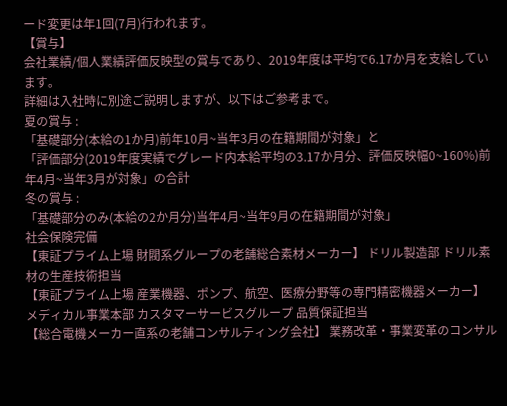ード変更は年1回(7月)行われます。
【賞与】
会社業績/個人業績評価反映型の賞与であり、2019年度は平均で6.17か月を支給しています。
詳細は入社時に別途ご説明しますが、以下はご参考まで。
夏の賞与 :
「基礎部分(本給の1か月)前年10月~当年3月の在籍期間が対象」と
「評価部分(2019年度実績でグレード内本給平均の3.17か月分、評価反映幅0~160%)前年4月~当年3月が対象」の合計
冬の賞与 :
「基礎部分のみ(本給の2か月分)当年4月~当年9月の在籍期間が対象」
社会保険完備
【東証プライム上場 財閥系グループの老舗総合素材メーカー】 ドリル製造部 ドリル素材の生産技術担当
【東証プライム上場 産業機器、ポンプ、航空、医療分野等の専門精密機器メーカー】 メディカル事業本部 カスタマーサービスグループ 品質保証担当
【総合電機メーカー直系の老舗コンサルティング会社】 業務改革・事業変革のコンサル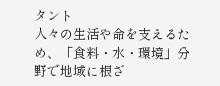タント
人々の生活や命を支えるため、「食料・水・環境」分野で地域に根ざ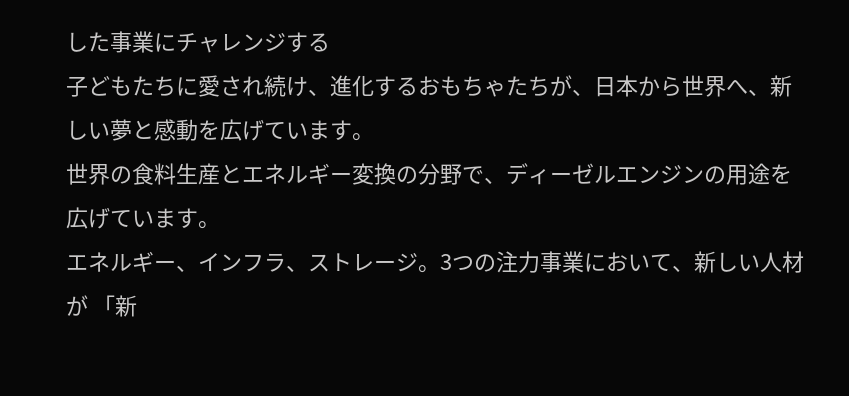した事業にチャレンジする
子どもたちに愛され続け、進化するおもちゃたちが、日本から世界へ、新しい夢と感動を広げています。
世界の食料生産とエネルギー変換の分野で、ディーゼルエンジンの用途を広げています。
エネルギー、インフラ、ストレージ。3つの注力事業において、新しい人材が 「新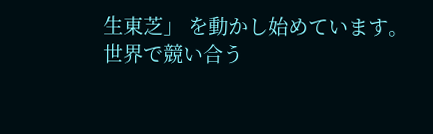生東芝」 を動かし始めています。
世界で競い合う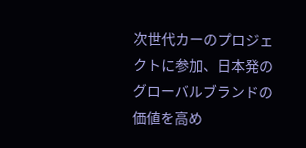次世代カーのプロジェクトに参加、日本発のグローバルブランドの価値を高め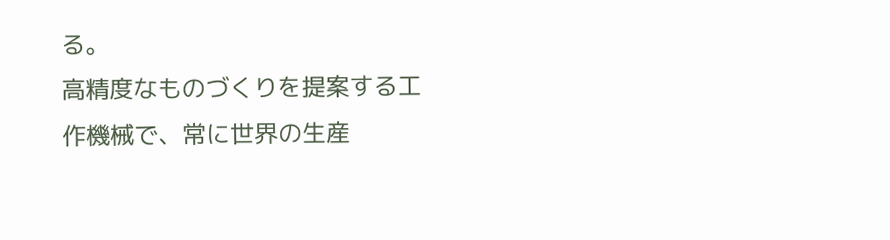る。
高精度なものづくりを提案する工作機械で、常に世界の生産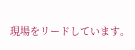現場をリードしています。